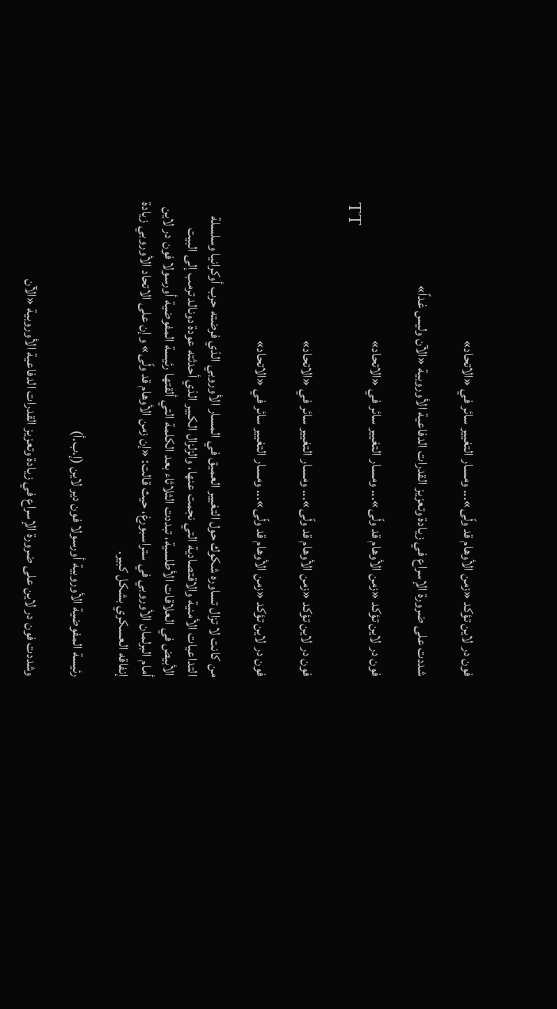فون در لاين تؤكد «زمن الأوهام قد ولّى»... ومسار التغيير سائر في «الاتحاد»

شددت على ضرورة الإسراع في زيادة وتعزيز القدرات الدفاعية الأوروبية «الآن وليس غداً»

فون در لاين تؤكد «زمن الأوهام قد ولّى»... ومسار التغيير سائر في «الاتحاد»
TT

فون در لاين تؤكد «زمن الأوهام قد ولّى»... ومسار التغيير سائر في «الاتحاد»

فون در لاين تؤكد «زمن الأوهام قد ولّى»... ومسار التغيير سائر في «الاتحاد»

من كانت لا تزال تساوره شكوك حول التغيير العميق في المسار الأوروبي الذي فرضته حرب أوكرانيا وسلسلة التداعيات الأمنية والاقتصادية التي نجمت عنها، والزلزال الكبير الذي أحدثته عودة دونالد ترمب إلى البيت الأبيض في العلاقات الأطلسية، تبددت الثلاثاء بعد الكلمة التي ألقتها رئيسة المفوضية أورسولا فون در لاين أمام البرلمان الأوروبي في ستراسبورغ، حيث قالت: «إن زمن الأوهام قد ولّى» وإن على الاتحاد الأوروبي زيادة إنفاقه العسكري بشكل كبير.

رئيسة المفوضية الأوروبية أورسولا فون دير لاين (إ.ب.أ)

وشددت فون در لاين على ضرورة الإسراع في زيادة وتعزيز القدرات الدفاعية الأوروبية «الآن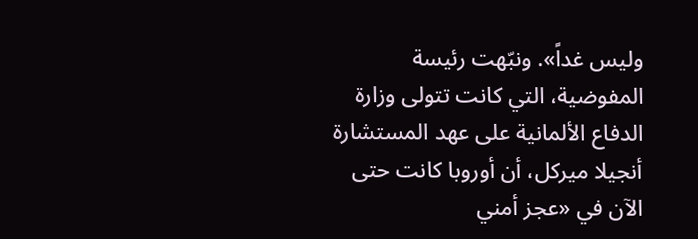وليس غداً». ونبّهت رئيسة المفوضية، التي كانت تتولى وزارة الدفاع الألمانية على عهد المستشارة أنجيلا ميركل، أن أوروبا كانت حتى الآن في «عجز أمني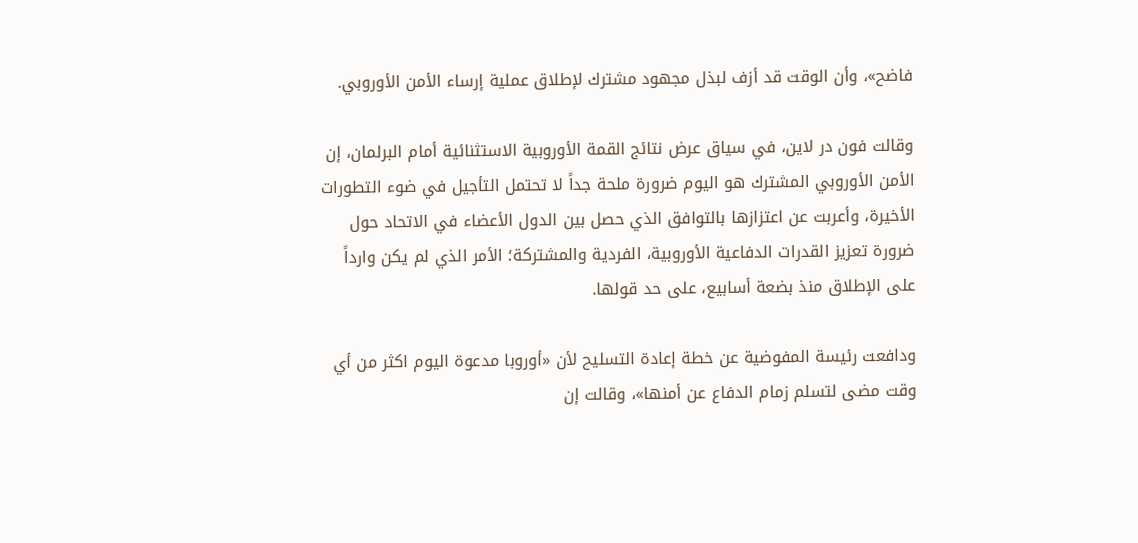فاضح»، وأن الوقت قد أزف لبذل مجهود مشترك لإطلاق عملية إرساء الأمن الأوروبي.

وقالت فون در لاين، في سياق عرض نتائج القمة الأوروبية الاستثنائية أمام البرلمان، إن الأمن الأوروبي المشترك هو اليوم ضرورة ملحة جداً لا تحتمل التأجيل في ضوء التطورات الأخيرة، وأعربت عن اعتزازها بالتوافق الذي حصل بين الدول الأعضاء في الاتحاد حول ضرورة تعزيز القدرات الدفاعية الأوروبية، الفردية والمشتركة؛ الأمر الذي لم يكن وارداً على الإطلاق منذ بضعة أسابيع، على حد قولها.

ودافعت رئيسة المفوضية عن خطة إعادة التسليح لأن «أوروبا مدعوة اليوم اكثر من أي وقت مضى لتسلم زمام الدفاع عن أمنها»، وقالت إن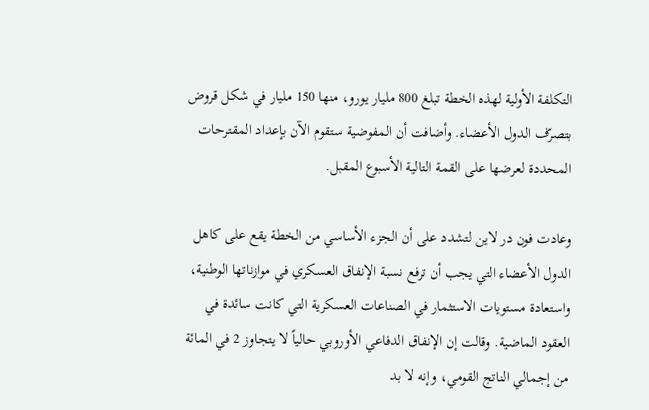التكلفة الأولية لهذه الخطة تبلغ 800 مليار يورو، منها 150 مليار في شكل قروض بتصرّف الدول الأعضاء. وأضافت أن المفوضية ستقوم الآن بإعداد المقترحات المحددة لعرضها على القمة التالية الأسبوع المقبل.

وعادت فون در لاين لتشدد على أن الجزء الأساسي من الخطة يقع على كاهل الدول الأعضاء التي يجب أن ترفع نسبة الإنفاق العسكري في موازناتها الوطنية، واستعادة مستويات الاستثمار في الصناعات العسكرية التي كانت سائدة في العقود الماضية. وقالت إن الإنفاق الدفاعي الأوروبي حالياً لا يتجاوز 2 في المائة من إجمالي الناتج القومي، وإنه لا بد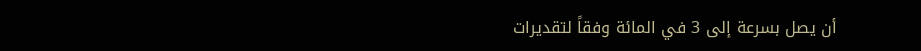أن يصل بسرعة إلى 3 في المائة وفقاً لتقديرات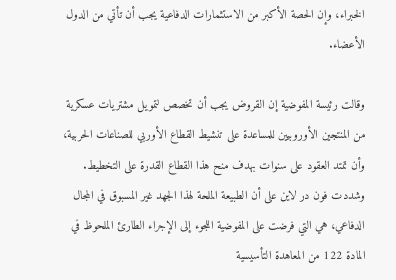الخبراء، وإن الحصة الأكبر من الاستثمارات الدفاعية يجب أن تأتي من الدول الأعضاء.

وقالت رئيسة المفوضية إن القروض يجب أن تخصص لتمويل مشتريات عسكرية من المنتجين الأوروبيين للمساعدة على تنشيط القطاع الأوربي للصناعات الحربية، وأن تمتد العقود على سنوات بهدف منح هذا القطاع القدرة على التخطيط. وشددت فون در لاين على أن الطبيعة الملحة لهذا الجهد غير المسبوق في المجال الدفاعي، هي التي فرضت على المفوضية اللجوء إلى الإجراء الطارئ الملحوظ في المادة 122 من المعاهدة التأسيسية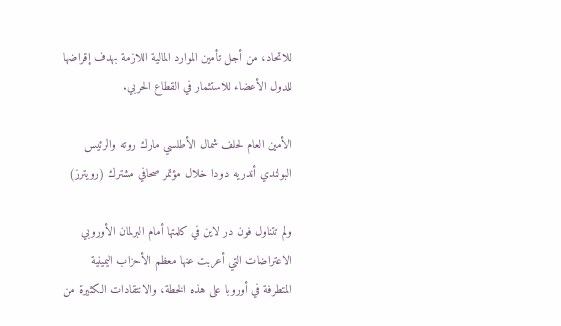للاتحاد، من أجل تأمين الموارد المالية اللازمة بهدف إقراضها للدول الأعضاء للاستثمار في القطاع الحربي.

الأمين العام لحلف شمال الأطلسي مارك روته والرئيس البولندي أندريه دودا خلال مؤتمر صحافي مشترك (رويترز)

ولم تتناول فون در لاين في كلمتها أمام البرلمان الأوروبي الاعتراضات التي أعربت عنها معظم الأحزاب اليمينية المتطرفة في أوروبا على هذه الخطة، والانتقادات الكثيرة من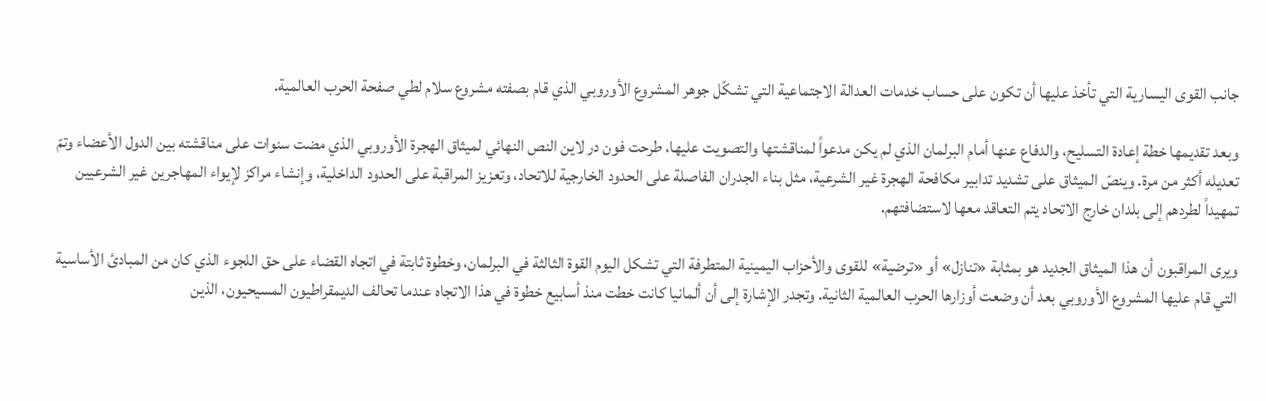جانب القوى اليسارية التي تأخذ عليها أن تكون على حساب خدمات العدالة الاجتماعية التي تشكّل جوهر المشروع الأوروبي الذي قام بصفته مشروع سلام لطي صفحة الحرب العالمية.

وبعد تقديمها خطة إعادة التسليح، والدفاع عنها أمام البرلمان الذي لم يكن مدعواً لمناقشتها والتصويت عليها، طرحت فون در لاين النص النهائي لميثاق الهجرة الأوروبي الذي مضت سنوات على مناقشته بين الدول الأعضاء وتمّ تعديله أكثر من مرة. وينصّ الميثاق على تشديد تدابير مكافحة الهجرة غير الشرعية، مثل بناء الجدران الفاصلة على الحدود الخارجية للاتحاد، وتعزيز المراقبة على الحدود الداخلية، وإنشاء مراكز لإيواء المهاجرين غير الشرعيين تمهيداً لطردهم إلى بلدان خارج الاتحاد يتم التعاقد معها لاستضافتهم.

ويرى المراقبون أن هذا الميثاق الجديد هو بمثابة «تنازل» أو «ترضية» للقوى والأحزاب اليمينية المتطرفة التي تشكل اليوم القوة الثالثة في البرلمان، وخطوة ثابتة في اتجاه القضاء على حق اللجوء الذي كان من المبادئ الأساسية التي قام عليها المشروع الأوروبي بعد أن وضعت أوزارها الحرب العالمية الثانية. وتجدر الإشارة إلى أن ألمانيا كانت خطت منذ أسابيع خطوة في هذا الاتجاه عندما تحالف الديمقراطيون المسيحيون، الذين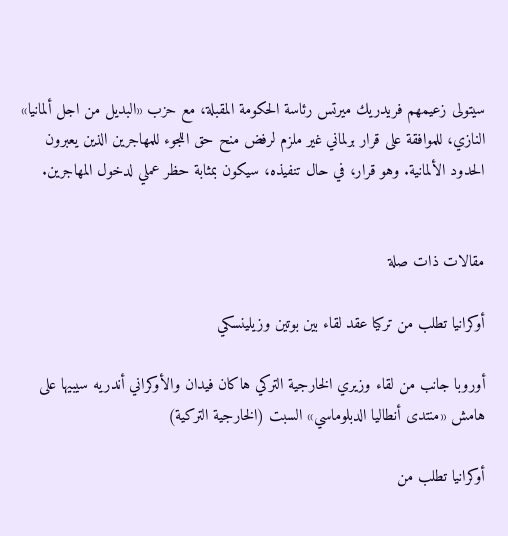سيتولى زعيمهم فريدريك ميرتس رئاسة الحكومة المقبلة، مع حزب «البديل من اجل ألمانيا» النازي، للموافقة على قرار برلماني غير ملزم لرفض منح حق اللجوء للمهاجرين الذين يعبرون الحدود الألمانية. وهو قرار، في حال تنفيذه، سيكون بمثابة حظر عملي لدخول المهاجرين.


مقالات ذات صلة

أوكرانيا تطلب من تركيا عقد لقاء بين بوتين وزيلينسكي

أوروبا جانب من لقاء وزيري الخارجية التركي هاكان فيدان والأوكراني أندريه سيبيها على هامش «منتدى أنطاليا الدبلوماسي» السبت (الخارجية التركية)

أوكرانيا تطلب من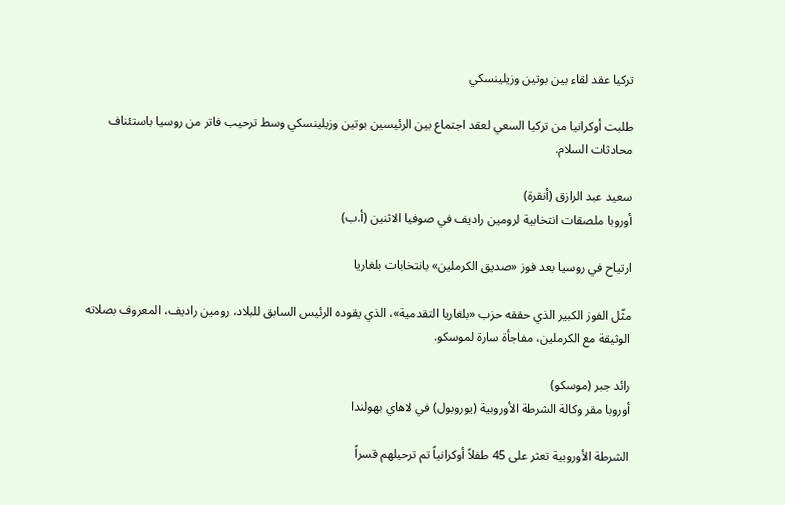تركيا عقد لقاء بين بوتين وزيلينسكي

طلبت أوكرانيا من تركيا السعي لعقد اجتماع بين الرئيسين بوتين وزيلينسكي وسط ترحيب فاتر من روسيا باستئناف محادثات السلام.

سعيد عبد الرازق (أنقرة)
أوروبا ملصقات انتخابية لرومين راديف في صوفيا الاثنين (أ.ب)

ارتياح في روسيا بعد فوز «صديق الكرملين» بانتخابات بلغاريا

مثّل الفوز الكبير الذي حققه حزب «بلغاريا التقدمية»، الذي يقوده الرئيس السابق للبلاد، رومين راديف، المعروف بصلاته الوثيقة مع الكرملين، مفاجأة سارة لموسكو.

رائد جبر (موسكو)
أوروبا مقر وكالة الشرطة الأوروبية (يوروبول) في لاهاي بهولندا

الشرطة الأوروبية تعثر على 45 طفلاً أوكرانياً تم ترحيلهم قسراً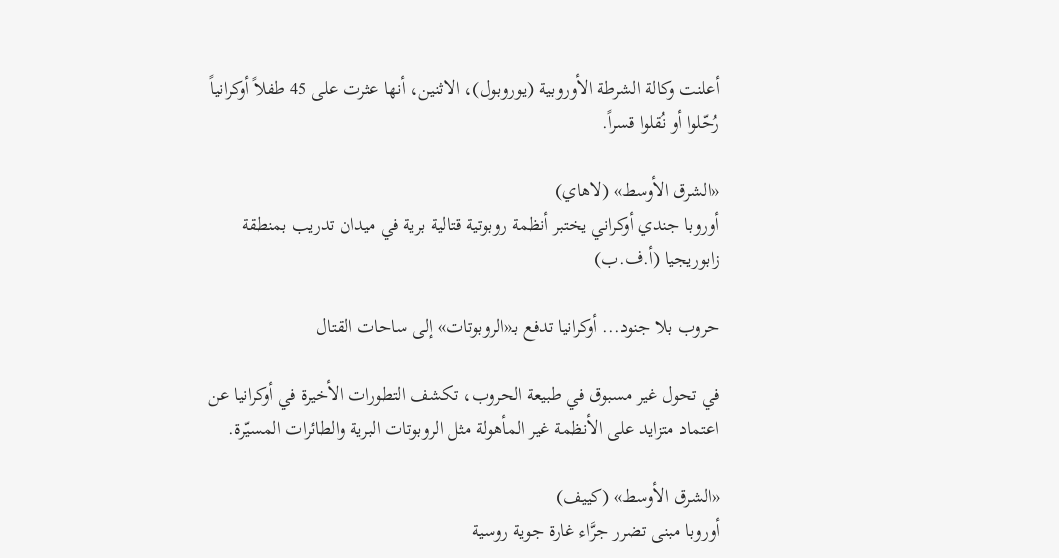أعلنت وكالة الشرطة الأوروبية (يوروبول)، الاثنين، أنها عثرت على 45 طفلاً أوكرانياً رُحّلوا أو نُقلوا قسراً.

«الشرق الأوسط» (لاهاي)
أوروبا جندي أوكراني يختبر أنظمة روبوتية قتالية برية في ميدان تدريب بمنطقة زابوريجيا (أ.ف.ب)

حروب بلا جنود... أوكرانيا تدفع بـ«الروبوتات» إلى ساحات القتال

في تحول غير مسبوق في طبيعة الحروب، تكشف التطورات الأخيرة في أوكرانيا عن اعتماد متزايد على الأنظمة غير المأهولة مثل الروبوتات البرية والطائرات المسيّرة.

«الشرق الأوسط» (كييف)
أوروبا مبنى تضرر جرَّاء غارة جوية روسية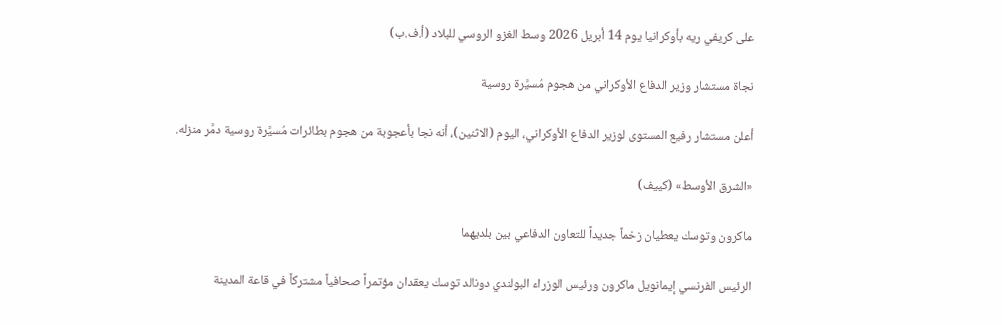على كريفي ريه بأوكرانيا يوم 14 أبريل 2026 وسط الغزو الروسي للبلاد (أ.ف.ب)

نجاة مستشار وزير الدفاع الأوكراني من هجوم مُسيَّرة روسية

أعلن مستشار رفيع المستوى لوزير الدفاع الأوكراني، اليوم (الاثنين)، أنه نجا بأعجوبة من هجوم بطائرات مُسيَّرة روسية دمَّر منزله.

«الشرق الأوسط» (كييف)

ماكرون وتوسك يعطيان زخماً جديداً للتعاون الدفاعي بين بلديهما

الرئيس الفرنسي إيمانويل ماكرون ورئيس الوزراء البولندي دونالد توسك يعقدان مؤتمراً صحافياً مشتركاً في قاعة المدينة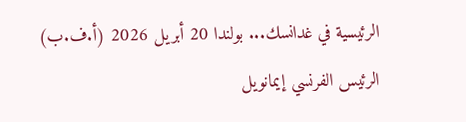الرئيسية في غدانسك... بولندا 20 أبريل 2026 (أ.ف.ب)
الرئيس الفرنسي إيمانويل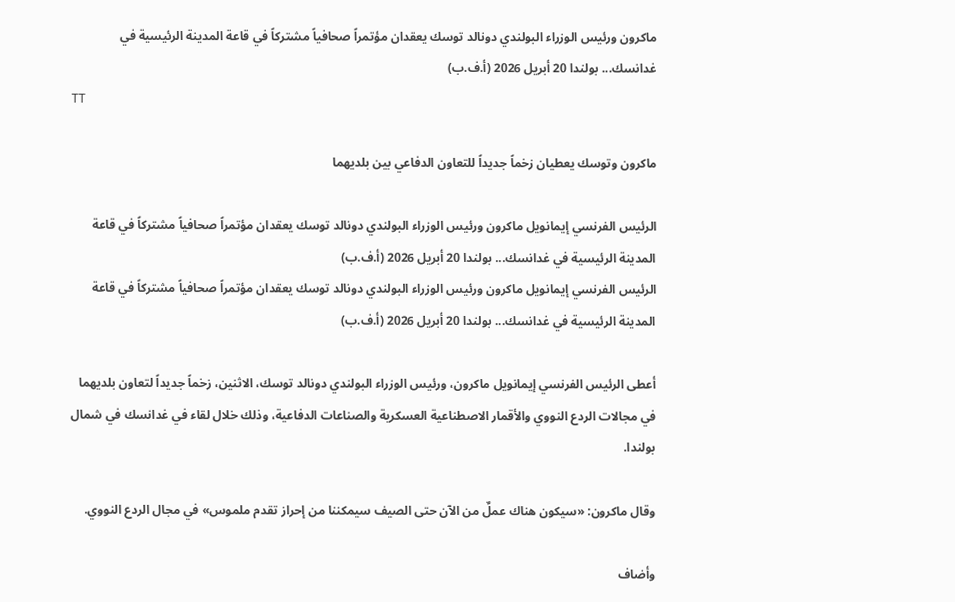ماكرون ورئيس الوزراء البولندي دونالد توسك يعقدان مؤتمراً صحافياً مشتركاً في قاعة المدينة الرئيسية في غدانسك... بولندا 20 أبريل 2026 (أ.ف.ب)
TT

ماكرون وتوسك يعطيان زخماً جديداً للتعاون الدفاعي بين بلديهما

الرئيس الفرنسي إيمانويل ماكرون ورئيس الوزراء البولندي دونالد توسك يعقدان مؤتمراً صحافياً مشتركاً في قاعة المدينة الرئيسية في غدانسك... بولندا 20 أبريل 2026 (أ.ف.ب)
الرئيس الفرنسي إيمانويل ماكرون ورئيس الوزراء البولندي دونالد توسك يعقدان مؤتمراً صحافياً مشتركاً في قاعة المدينة الرئيسية في غدانسك... بولندا 20 أبريل 2026 (أ.ف.ب)

أعطى الرئيس الفرنسي إيمانويل ماكرون، ورئيس الوزراء البولندي دونالد توسك، الاثنين، زخماً جديداً لتعاون بلديهما في مجالات الردع النووي والأقمار الاصطناعية العسكرية والصناعات الدفاعية، وذلك خلال لقاء في غدانسك في شمال بولندا.

وقال ماكرون: «سيكون هناك عملٌ من الآن حتى الصيف سيمكننا من إحراز تقدم ملموس» في مجال الردع النووي.

وأضاف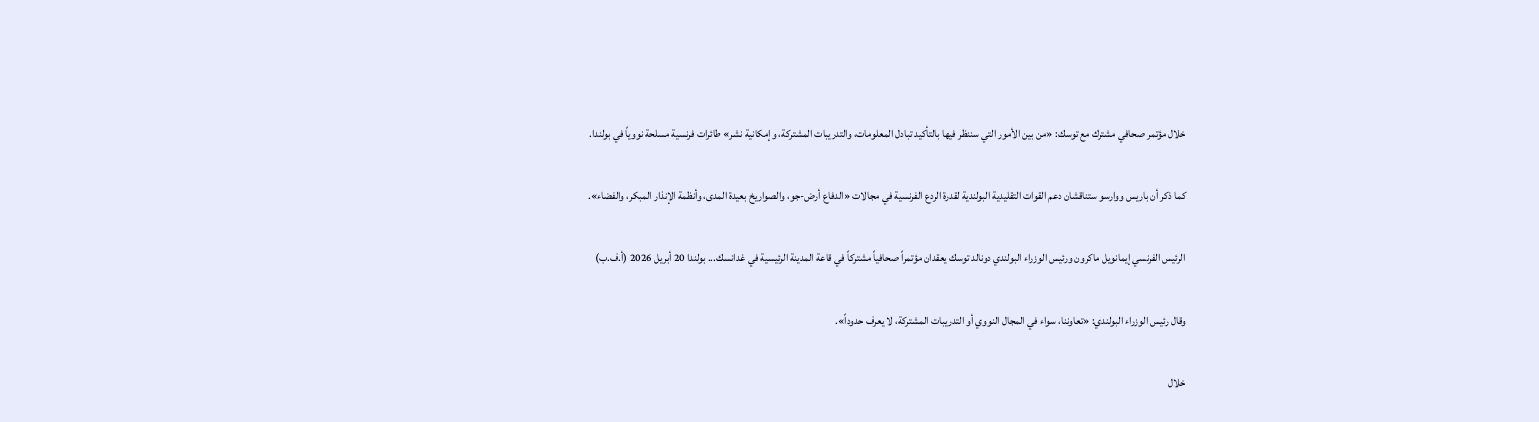خلال مؤتمر صحافي مشترك مع توسك: «من بين الأمور التي سننظر فيها بالتأكيد تبادل المعلومات، والتدريبات المشتركة، وإمكانية نشر» طائرات فرنسية مسلحة نووياً في بولندا.

كما ذكر أن باريس ووارسو ستناقشان دعم القوات التقليدية البولندية لقدرة الردع الفرنسية في مجالات «الدفاع أرض-جو، والصواريخ بعيدة المدى، وأنظمة الإنذار المبكر، والفضاء».

الرئيس الفرنسي إيمانويل ماكرون ورئيس الوزراء البولندي دونالد توسك يعقدان مؤتمراً صحافياً مشتركاً في قاعة المدينة الرئيسية في غدانسك... بولندا 20 أبريل 2026 (أ.ف.ب)

وقال رئيس الوزراء البولندي: «تعاوننا، سواء في المجال النووي أو التدريبات المشتركة، لا يعرف حدوداً».

خلال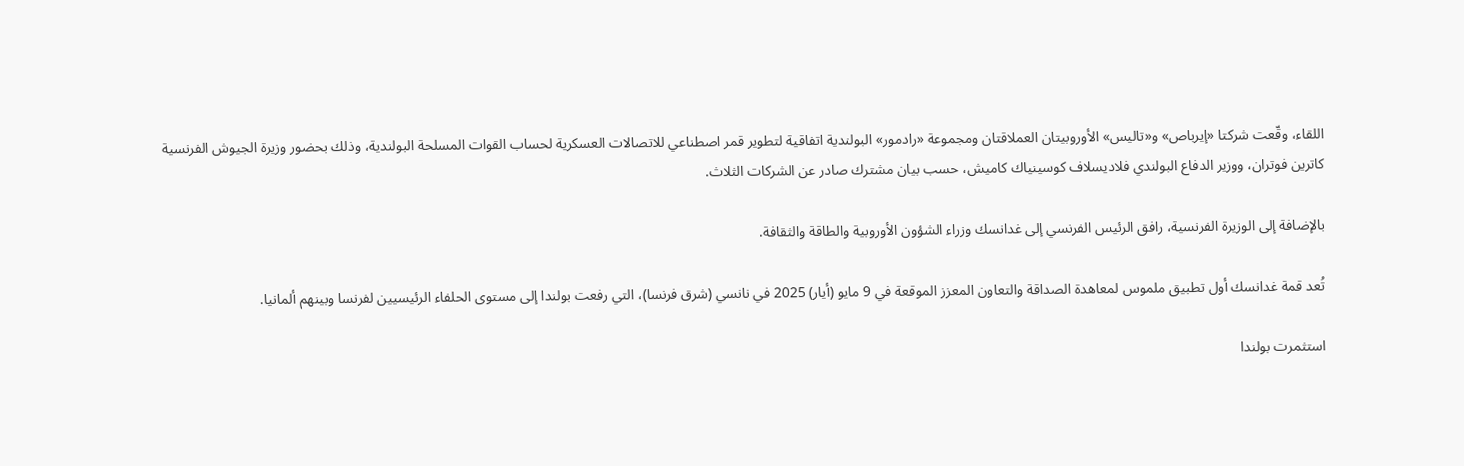اللقاء، وقّعت شركتا «إيرباص» و«تاليس» الأوروبيتان العملاقتان ومجموعة «رادمور» البولندية اتفاقية لتطوير قمر اصطناعي للاتصالات العسكرية لحساب القوات المسلحة البولندية، وذلك بحضور وزيرة الجيوش الفرنسية كاترين فوتران، ووزير الدفاع البولندي فلاديسلاف كوسينياك كاميش، حسب بيان مشترك صادر عن الشركات الثلاث.

بالإضافة إلى الوزيرة الفرنسية، رافق الرئيس الفرنسي إلى غدانسك وزراء الشؤون الأوروبية والطاقة والثقافة.

تُعد قمة غدانسك أول تطبيق ملموس لمعاهدة الصداقة والتعاون المعزز الموقعة في 9 مايو (أيار) 2025 في نانسي (شرق فرنسا)، التي رفعت بولندا إلى مستوى الحلفاء الرئيسيين لفرنسا وبينهم ألمانيا.

استثمرت بولندا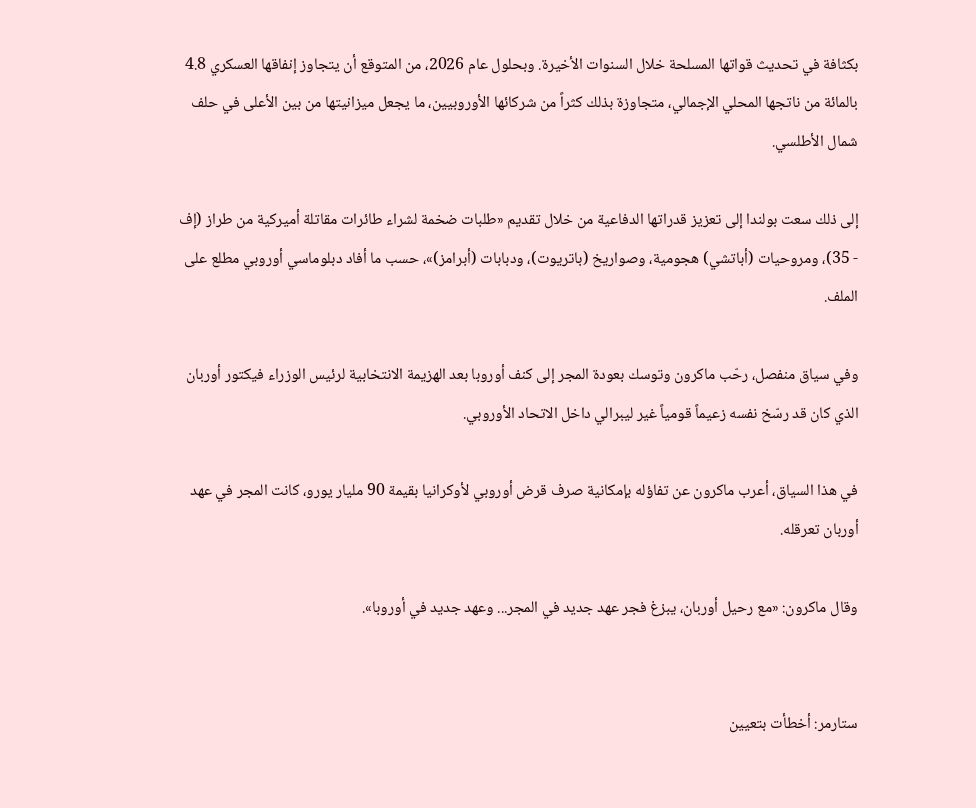بكثافة في تحديث قواتها المسلحة خلال السنوات الأخيرة. وبحلول عام 2026، من المتوقع أن يتجاوز إنفاقها العسكري 4.8 بالمائة من ناتجها المحلي الإجمالي، متجاوزة بذلك كثراً من شركائها الأوروبيين، ما يجعل ميزانيتها من بين الأعلى في حلف شمال الأطلسي.

إلى ذلك سعت بولندا إلى تعزيز قدراتها الدفاعية من خلال تقديم «طلبات ضخمة لشراء طائرات مقاتلة أميركية من طراز (إف - 35)، ومروحيات (أباتشي) هجومية، وصواريخ (باتريوت)، ودبابات (أبرامز)»، حسب ما أفاد دبلوماسي أوروبي مطلع على الملف.

وفي سياق منفصل، رحّب ماكرون وتوسك بعودة المجر إلى كنف أوروبا بعد الهزيمة الانتخابية لرئيس الوزراء فيكتور أوربان الذي كان قد رسّخ نفسه زعيماً قومياً غير ليبرالي داخل الاتحاد الأوروبي.

في هذا السياق، أعرب ماكرون عن تفاؤله بإمكانية صرف قرض أوروبي لأوكرانيا بقيمة 90 مليار يورو، كانت المجر في عهد أوربان تعرقله.

وقال ماكرون: «مع رحيل أوربان، يبزغ فجر عهد جديد في المجر... وعهد جديد في أوروبا».


ستارمر: أخطأت بتعيين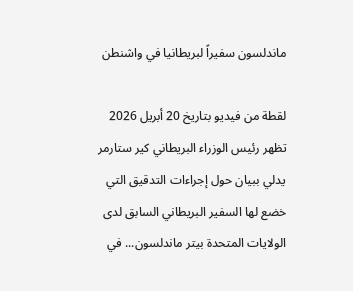ماندلسون سفيراً لبريطانيا في واشنطن

لقطة من فيديو بتاريخ 20 أبريل 2026 تظهر رئيس الوزراء البريطاني كير ستارمر يدلي ببيان حول إجراءات التدقيق التي خضع لها السفير البريطاني السابق لدى الولايات المتحدة بيتر ماندلسون... في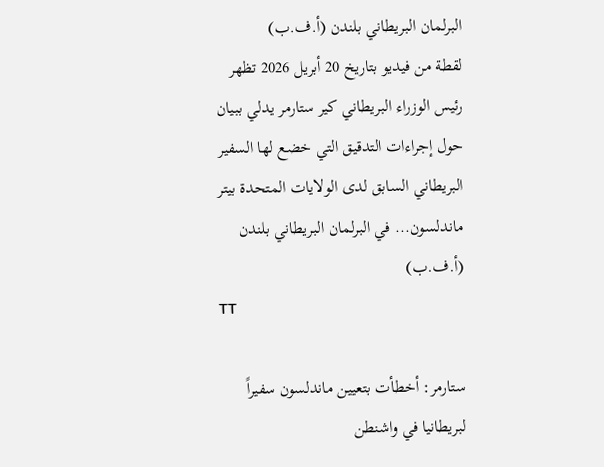البرلمان البريطاني بلندن (أ.ف.ب)
لقطة من فيديو بتاريخ 20 أبريل 2026 تظهر رئيس الوزراء البريطاني كير ستارمر يدلي ببيان حول إجراءات التدقيق التي خضع لها السفير البريطاني السابق لدى الولايات المتحدة بيتر ماندلسون... في البرلمان البريطاني بلندن (أ.ف.ب)
TT

ستارمر: أخطأت بتعيين ماندلسون سفيراً لبريطانيا في واشنطن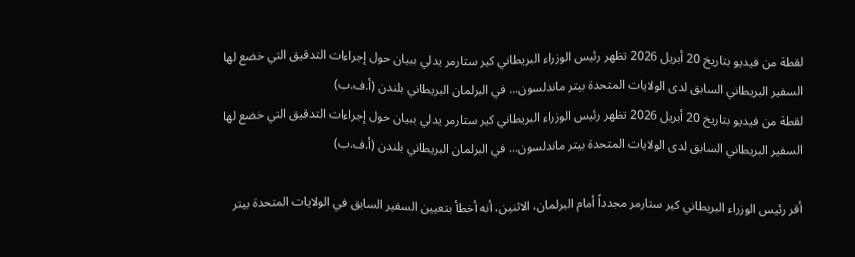لقطة من فيديو بتاريخ 20 أبريل 2026 تظهر رئيس الوزراء البريطاني كير ستارمر يدلي ببيان حول إجراءات التدقيق التي خضع لها السفير البريطاني السابق لدى الولايات المتحدة بيتر ماندلسون... في البرلمان البريطاني بلندن (أ.ف.ب)
لقطة من فيديو بتاريخ 20 أبريل 2026 تظهر رئيس الوزراء البريطاني كير ستارمر يدلي ببيان حول إجراءات التدقيق التي خضع لها السفير البريطاني السابق لدى الولايات المتحدة بيتر ماندلسون... في البرلمان البريطاني بلندن (أ.ف.ب)

أقر رئيس الوزراء البريطاني كير ستارمر مجدداً أمام البرلمان، الاثنين، أنه أخطأ بتعيين السفير السابق في الولايات المتحدة بيتر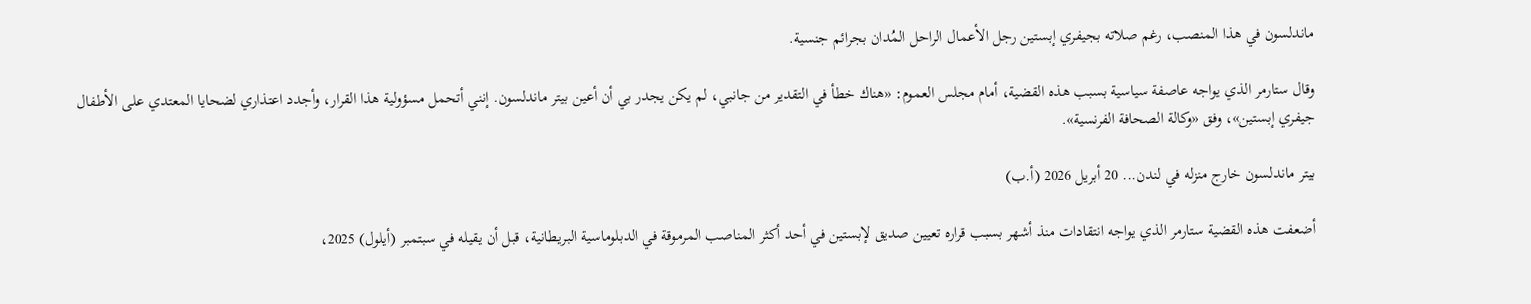ماندلسون في هذا المنصب، رغم صلاته بجيفري إبستين رجل الأعمال الراحل المُدان بجرائم جنسية.

وقال ستارمر الذي يواجه عاصفة سياسية بسبب هذه القضية، أمام مجلس العموم: «هناك خطأ في التقدير من جانبي، لم يكن يجدر بي أن أعين بيتر ماندلسون. إنني أتحمل مسؤولية هذا القرار، وأجدد اعتذاري لضحايا المعتدي على الأطفال جيفري إبستين»، وفق «وكالة الصحافة الفرنسية».

بيتر ماندلسون خارج منزله في لندن... 20 أبريل 2026 (أ.ب)

أضعفت هذه القضية ستارمر الذي يواجه انتقادات منذ أشهر بسبب قراره تعيين صديق لإبستين في أحد أكثر المناصب المرموقة في الدبلوماسية البريطانية، قبل أن يقيله في سبتمبر (أيلول) 2025،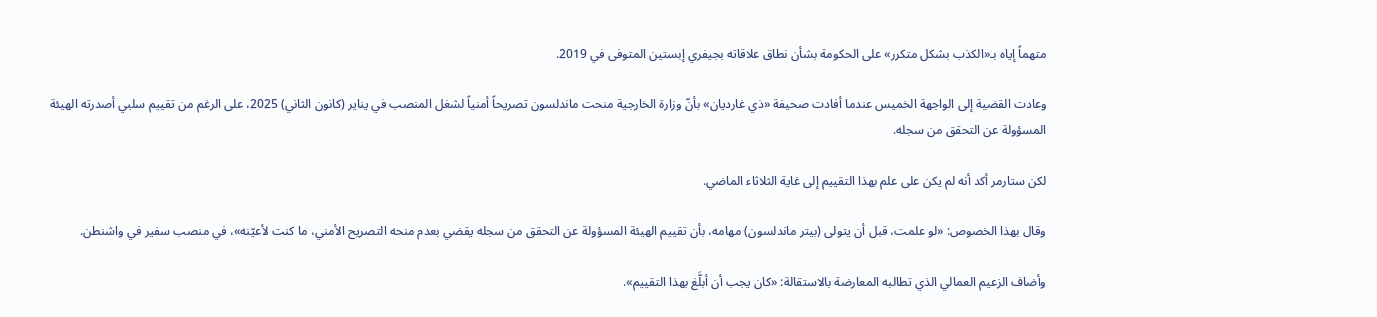متهماً إياه بـ«الكذب بشكل متكرر» على الحكومة بشأن نطاق علاقاته بجيفري إبستين المتوفى في 2019.

وعادت القضية إلى الواجهة الخميس عندما أفادت صحيفة «ذي غارديان» بأنّ وزارة الخارجية منحت ماندلسون تصريحاً أمنياً لشغل المنصب في يناير (كانون الثاني) 2025، على الرغم من تقييم سلبي أصدرته الهيئة المسؤولة عن التحقق من سجله.

لكن ستارمر أكد أنه لم يكن على علم بهذا التقييم إلى غاية الثلاثاء الماضي.

وقال بهذا الخصوص: «لو علمت، قبل أن يتولى (بيتر ماندلسون) مهامه، بأن تقييم الهيئة المسؤولة عن التحقق من سجله يقضي بعدم منحه التصريح الأمني، ما كنت لأعيّنه»، في منصب سفير في واشنطن.

وأضاف الزعيم العمالي الذي تطالبه المعارضة بالاستقالة: «كان يجب أن أبلَّغ بهذا التقييم».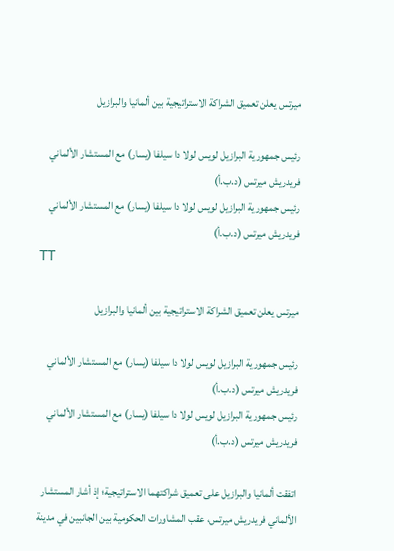ميرتس يعلن تعميق الشراكة الاستراتيجية بين ألمانيا والبرازيل

رئيس جمهورية البرازيل لويس لولا دا سيلفا (يسار) مع المستشار الألماني فريدريش ميرتس (د.ب.أ)
رئيس جمهورية البرازيل لويس لولا دا سيلفا (يسار) مع المستشار الألماني فريدريش ميرتس (د.ب.أ)
TT

ميرتس يعلن تعميق الشراكة الاستراتيجية بين ألمانيا والبرازيل

رئيس جمهورية البرازيل لويس لولا دا سيلفا (يسار) مع المستشار الألماني فريدريش ميرتس (د.ب.أ)
رئيس جمهورية البرازيل لويس لولا دا سيلفا (يسار) مع المستشار الألماني فريدريش ميرتس (د.ب.أ)

اتفقت ألمانيا والبرازيل على تعميق شراكتهما الاستراتيجية؛ إذ أشار المستشار الألماني فريدريش ميرتس، عقب المشاورات الحكومية بين الجانبين في مدينة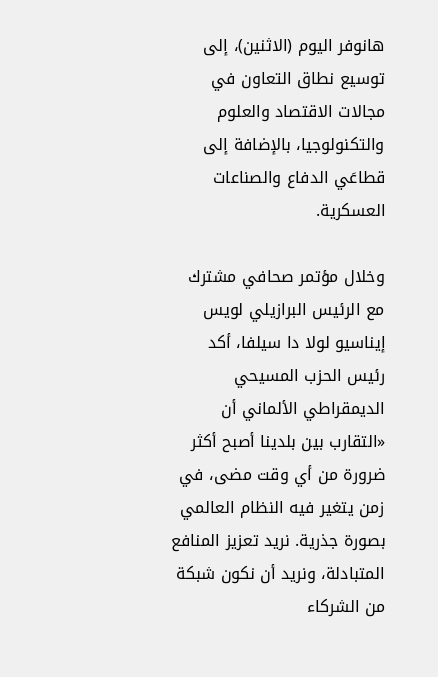هانوفر اليوم (الاثنين)، إلى توسيع نطاق التعاون في مجالات الاقتصاد والعلوم والتكنولوجيا، بالإضافة إلى قطاعَي الدفاع والصناعات العسكرية.

وخلال مؤتمر صحافي مشترك مع الرئيس البرازيلي لويس إيناسيو لولا دا سيلفا، أكد رئيس الحزب المسيحي الديمقراطي الألماني أن «التقارب بين بلدينا أصبح أكثر ضرورة من أي وقت مضى، في زمن يتغير فيه النظام العالمي بصورة جذرية. نريد تعزيز المنافع المتبادلة، ونريد أن نكون شبكة من الشركاء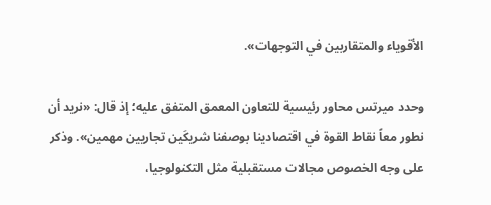الأقوياء والمتقاربين في التوجهات».

وحدد ميرتس محاور رئيسية للتعاون المعمق المتفق عليه؛ إذ قال: «نريد أن نطور معاً نقاط القوة في اقتصادينا بوصفنا شريكَين تجاريين مهمين». وذكر على وجه الخصوص مجالات مستقبلية مثل التكنولوجيا،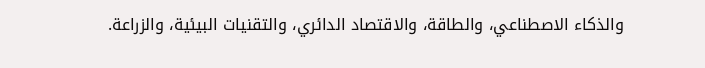والذكاء الاصطناعي، والطاقة، والاقتصاد الدائري، والتقنيات البيئية، والزراعة.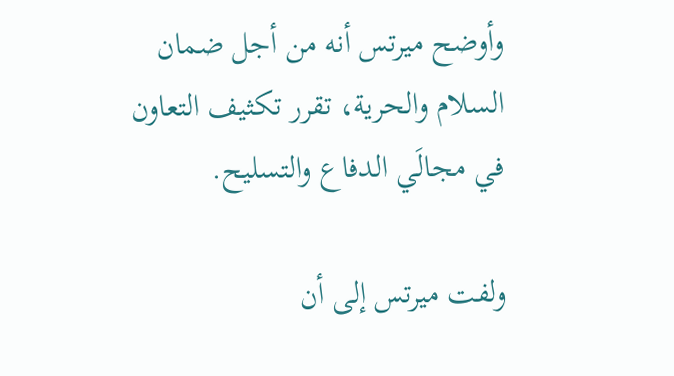وأوضح ميرتس أنه من أجل ضمان السلام والحرية، تقرر تكثيف التعاون في مجالَي الدفاع والتسليح.

ولفت ميرتس إلى أن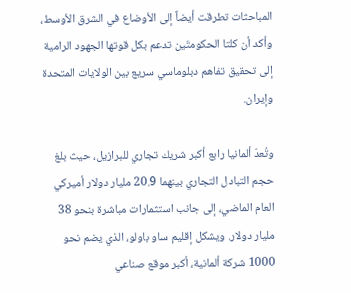المباحثات تطرقت أيضاً إلى الأوضاع في الشرق الأوسط، وأكد أن كلتا الحكومتَين تدعم بكل قوتها الجهود الرامية إلى تحقيق تفاهم دبلوماسي سريع بين الولايات المتحدة وإيران.

وتُعدّ ألمانيا رابع أكبر شريك تجاري للبرازيل، حيث بلغ حجم التبادل التجاري بينهما 20.9 مليار دولار أميركي العام الماضي، إلى جانب استثمارات مباشرة بنحو 38 مليار دولار. ويشكل إقليم ساو باولو، الذي يضم نحو 1000 شركة ألمانية، أكبر موقع صناعي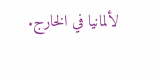لألمانيا في الخارج.